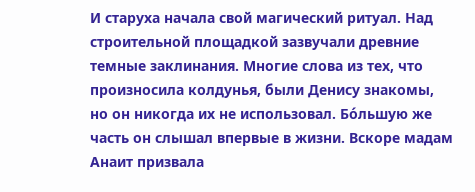И старуха начала свой магический ритуал. Над строительной площадкой зазвучали древние темные заклинания. Многие слова из тех, что произносила колдунья, были Денису знакомы, но он никогда их не использовал. Бо́льшую же часть он слышал впервые в жизни. Вскоре мадам Анаит призвала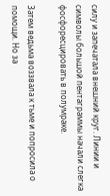силу и запечатала внешний круг. Линии и символы большой пентаграммы начали слегка фосфоресцировать в полумраке.

Затем ведьма воззвала к тьме и попросила о помощи. Но за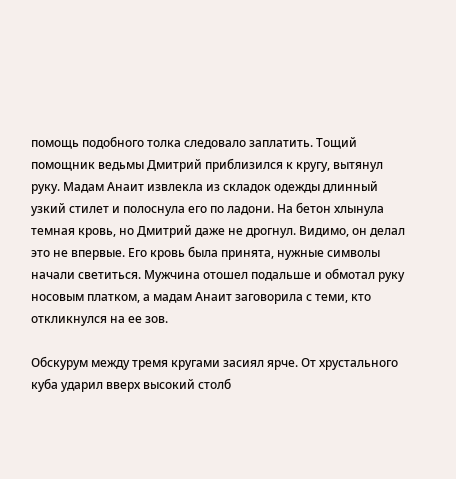помощь подобного толка следовало заплатить. Тощий помощник ведьмы Дмитрий приблизился к кругу, вытянул руку. Мадам Анаит извлекла из складок одежды длинный узкий стилет и полоснула его по ладони. На бетон хлынула темная кровь, но Дмитрий даже не дрогнул. Видимо, он делал это не впервые. Его кровь была принята, нужные символы начали светиться. Мужчина отошел подальше и обмотал руку носовым платком, а мадам Анаит заговорила с теми, кто откликнулся на ее зов.

Обскурум между тремя кругами засиял ярче. От хрустального куба ударил вверх высокий столб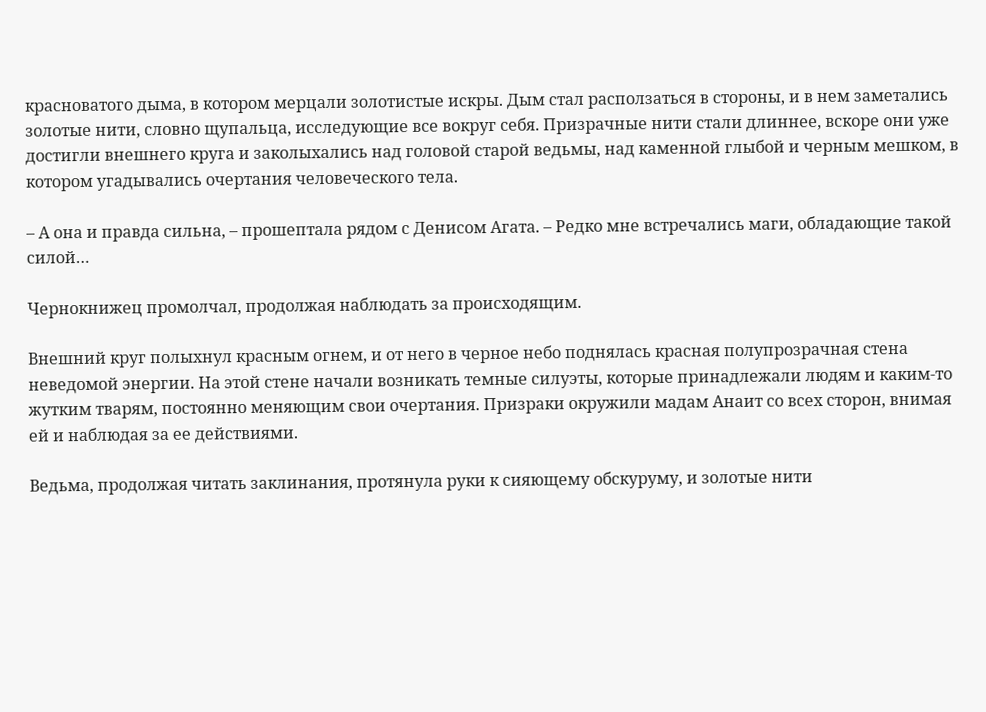красноватого дыма, в котором мерцали золотистые искры. Дым стал расползаться в стороны, и в нем заметались золотые нити, словно щупальца, исследующие все вокруг себя. Призрачные нити стали длиннее, вскоре они уже достигли внешнего круга и заколыхались над головой старой ведьмы, над каменной глыбой и черным мешком, в котором угадывались очертания человеческого тела.

– А она и правда сильна, – прошептала рядом с Денисом Агата. – Редко мне встречались маги, обладающие такой силой…

Чернокнижец промолчал, продолжая наблюдать за происходящим.

Внешний круг полыхнул красным огнем, и от него в черное небо поднялась красная полупрозрачная стена неведомой энергии. На этой стене начали возникать темные силуэты, которые принадлежали людям и каким-то жутким тварям, постоянно меняющим свои очертания. Призраки окружили мадам Анаит со всех сторон, внимая ей и наблюдая за ее действиями.

Ведьма, продолжая читать заклинания, протянула руки к сияющему обскуруму, и золотые нити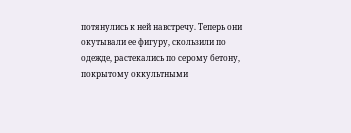потянулись к ней навстречу. Теперь они окутывали ее фигуру, скользили по одежде, растекались по серому бетону, покрытому оккультными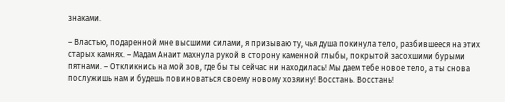знаками.

– Властью, подаренной мне высшими силами, я призываю ту, чья душа покинула тело, разбившееся на этих старых камнях. – Мадам Анаит махнула рукой в сторону каменной глыбы, покрытой засохшими бурыми пятнами. – Откликнись на мой зов, где бы ты сейчас ни находилась! Мы даем тебе новое тело, а ты снова послужишь нам и будешь повиноваться своему новому хозяину! Восстань. Восстань!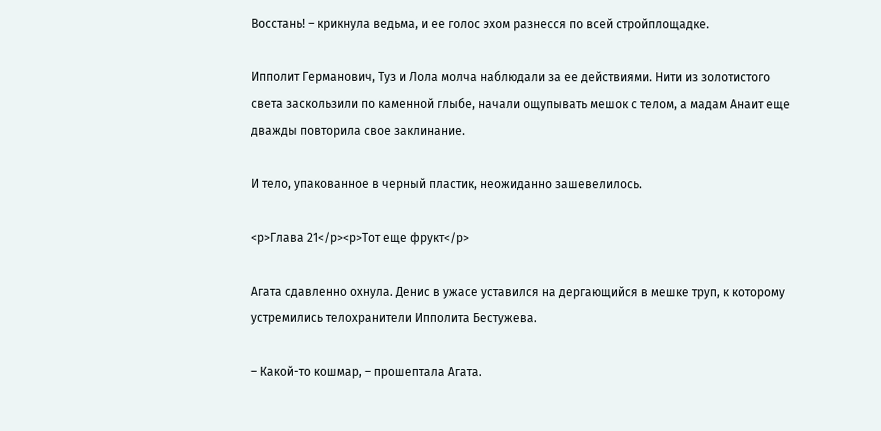Восстань! – крикнула ведьма, и ее голос эхом разнесся по всей стройплощадке.

Ипполит Германович, Туз и Лола молча наблюдали за ее действиями. Нити из золотистого света заскользили по каменной глыбе, начали ощупывать мешок с телом, а мадам Анаит еще дважды повторила свое заклинание.

И тело, упакованное в черный пластик, неожиданно зашевелилось.

<p>Глава 21</p><p>Тот еще фрукт</p>

Агата сдавленно охнула. Денис в ужасе уставился на дергающийся в мешке труп, к которому устремились телохранители Ипполита Бестужева.

– Какой-то кошмар, – прошептала Агата.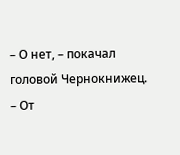– О нет, – покачал головой Чернокнижец. – От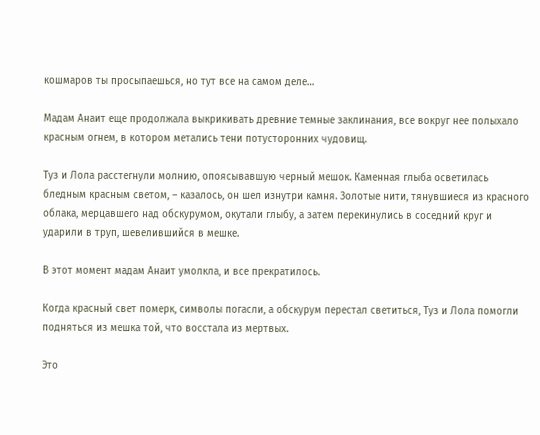кошмаров ты просыпаешься, но тут все на самом деле…

Мадам Анаит еще продолжала выкрикивать древние темные заклинания, все вокруг нее полыхало красным огнем, в котором метались тени потусторонних чудовищ.

Туз и Лола расстегнули молнию, опоясывавшую черный мешок. Каменная глыба осветилась бледным красным светом, – казалось, он шел изнутри камня. Золотые нити, тянувшиеся из красного облака, мерцавшего над обскурумом, окутали глыбу, а затем перекинулись в соседний круг и ударили в труп, шевелившийся в мешке.

В этот момент мадам Анаит умолкла, и все прекратилось.

Когда красный свет померк, символы погасли, а обскурум перестал светиться, Туз и Лола помогли подняться из мешка той, что восстала из мертвых.

Это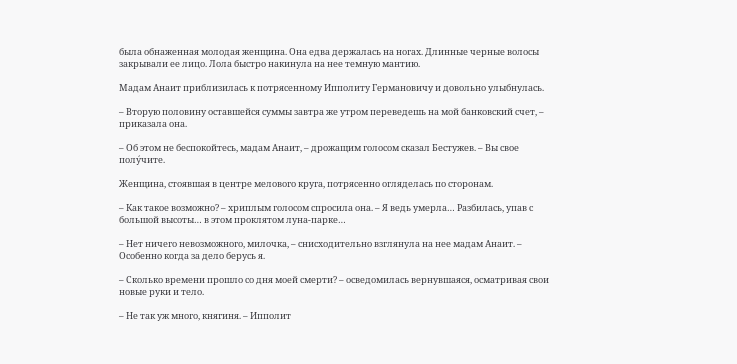была обнаженная молодая женщина. Она едва держалась на ногах. Длинные черные волосы закрывали ее лицо. Лола быстро накинула на нее темную мантию.

Мадам Анаит приблизилась к потрясенному Ипполиту Германовичу и довольно улыбнулась.

– Вторую половину оставшейся суммы завтра же утром переведешь на мой банковский счет, – приказала она.

– Об этом не беспокойтесь, мадам Анаит, – дрожащим голосом сказал Бестужев. – Вы свое полу́чите.

Женщина, стоявшая в центре мелового круга, потрясенно огляделась по сторонам.

– Как такое возможно? – хриплым голосом спросила она. – Я ведь умерла… Разбилась, упав с большой высоты… в этом проклятом луна-парке…

– Нет ничего невозможного, милочка, – снисходительно взглянула на нее мадам Анаит. – Особенно когда за дело берусь я.

– Сколько времени прошло со дня моей смерти? – осведомилась вернувшаяся, осматривая свои новые руки и тело.

– Не так уж много, княгиня. – Ипполит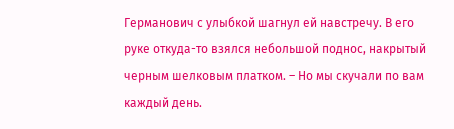Германович с улыбкой шагнул ей навстречу. В его руке откуда-то взялся небольшой поднос, накрытый черным шелковым платком. – Но мы скучали по вам каждый день.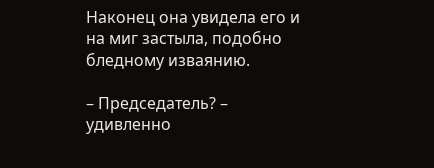Наконец она увидела его и на миг застыла, подобно бледному изваянию.

– Председатель? – удивленно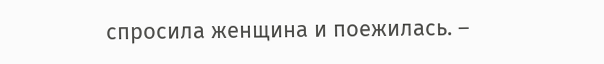спросила женщина и поежилась. –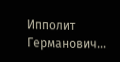Ипполит Германович…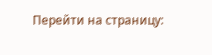Перейти на страницу: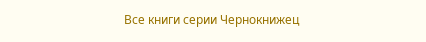Все книги серии Чернокнижец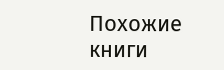Похожие книги